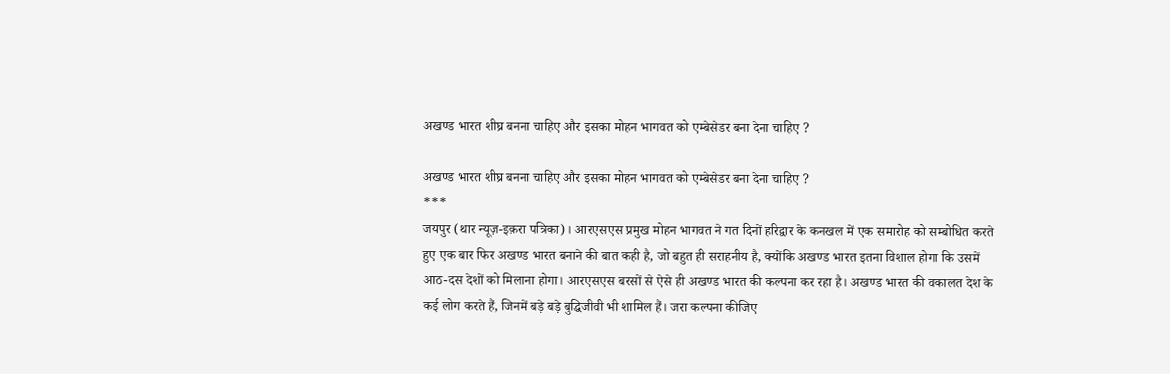अखण्ड भारत शीघ्र बनना चाहिए और इसका मोहन भागवत को एम्बेसेडर बना देना चाहिए ?

अखण्ड भारत शीघ्र बनना चाहिए और इसका मोहन भागवत को एम्बेसेडर बना देना चाहिए ?
***
जयपुर (थार न्यूज़-इक़रा पत्रिका)। आरएसएस प्रमुख मोहन भागवत ने गत दिनों हरिद्वार के कनखल में एक समारोह को सम्बोधित करते हुए एक बार फिर अखण्ड भारत बनाने की बात कही है, जो बहुत ही सराहनीय है, क्योंकि अखण्ड भारत इतना विशाल होगा कि उसमें आठ-दस देशों को मिलाना होगा। आरएसएस बरसों से ऐसे ही अखण्ड भारत की कल्पना कर रहा है। अखण्ड भारत की वकालत देश के कई लोग करते हैं, जिनमें बड़े बड़े बुद्धिजीवी भी शामिल हैं। जरा कल्पना कीजिए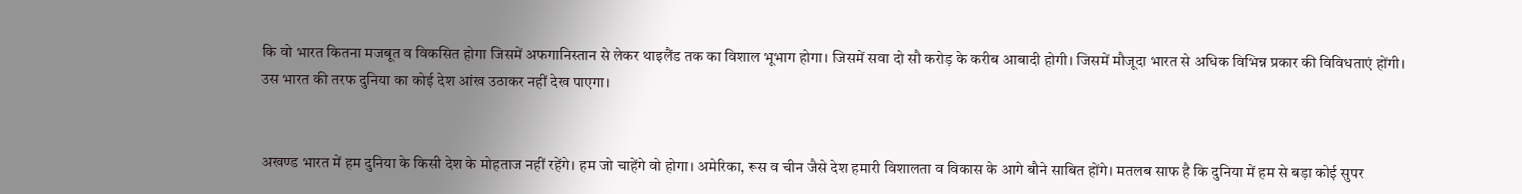कि वो भारत कितना मजबूत व विकसित होगा जिसमें अफगानिस्तान से लेकर थाइलैंड तक का विशाल भूभाग होगा। जिसमें सवा दो सौ करोड़ के करीब आबादी होगी। जिसमें मौजूदा भारत से अधिक विभिन्न प्रकार की विविधताएं होंगी। उस भारत की तरफ दुनिया का कोई देश आंख उठाकर नहीं देख पाएगा।


अखण्ड भारत में हम दुनिया के किसी देश के मोहताज नहीं रहेंगे। हम जो चाहेंगे वो होगा। अमेरिका, रूस व चीन जैसे देश हमारी विशालता व विकास के आगे बौने साबित होंगे। मतलब साफ है कि दुनिया में हम से बड़ा कोई सुपर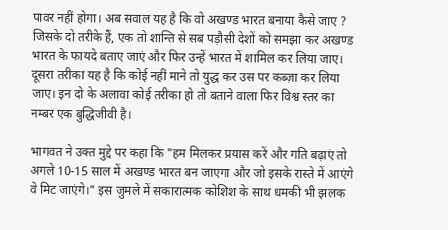पावर नहीं होगा। अब सवाल यह है कि वो अखण्ड भारत बनाया कैसे जाए ? जिसके दो तरीके हैं, एक तो शान्ति से सब पड़ौसी देशों को समझा कर अखण्ड भारत के फायदे बताए जाएं और फिर उन्हें भारत में शामिल कर लिया जाए। दूसरा तरीका यह है कि कोई नहीं माने तो युद्ध कर उस पर कब्ज़ा कर लिया जाए। इन दो के अलावा कोई तरीका हो तो बताने वाला फिर विश्व स्तर का नम्बर एक बुद्धिजीवी है।

भागवत ने उक्त मुद्दे पर कहा कि "हम मिलकर प्रयास करें और गति बढ़ाएं तो अगले 10-15 साल में अखण्ड भारत बन जाएगा और जो इसके रास्ते में आएंगे वे मिट जाएंगे।" इस जुमले में सकारात्मक कोशिश के साथ धमकी भी झलक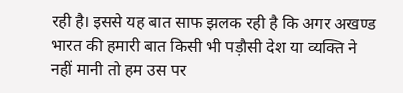रही है। इससे यह बात साफ झलक रही है कि अगर अखण्ड भारत की हमारी बात किसी भी पड़ौसी देश या व्यक्ति ने नहीं मानी तो हम उस पर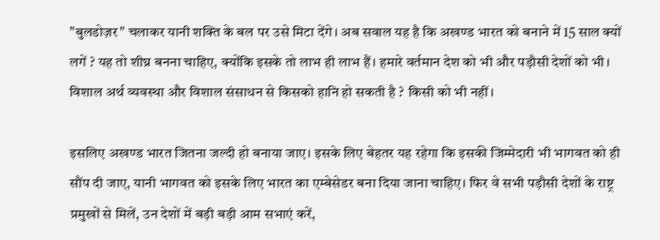"बुलडोज़र" चलाकर यानी शक्ति के बल पर उसे मिटा देंगे। अब सवाल यह है कि अखण्ड भारत को बनाने में 15 साल क्यों लगें ? यह तो शीघ्र बनना चाहिए, क्योंकि इसके तो लाभ ही लाभ हैं। हमारे वर्तमान देश को भी और पड़ौसी देशों को भी। विशाल अर्थ व्यवस्था और विशाल संसाधन से किसको हानि हो सकती है ? किसी को भी नहीं।

इसलिए अखण्ड भारत जितना जल्दी हो बनाया जाए। इसके लिए बेहतर यह रहेगा कि इसकी जिम्मेदारी भी भागवत को ही सौंप दी जाए, यानी भागवत को इसके लिए भारत का एम्बेसेडर बना दिया जाना चाहिए। फिर वे सभी पड़ौसी देशों के राष्ट्र प्रमुखों से मिलें, उन देशों में बड़ी बड़ी आम सभाएं करें,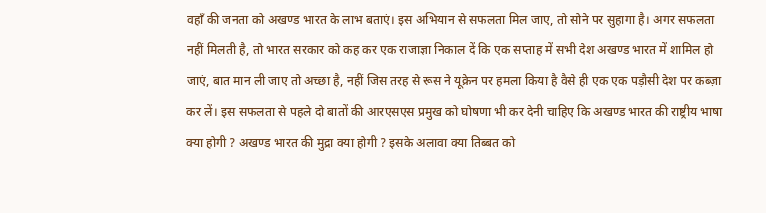वहाँ की जनता को अखण्ड भारत के लाभ बताएं। इस अभियान से सफलता मिल जाए, तो सोने पर सुहागा है। अगर सफलता नहीं मिलती है, तो भारत सरकार को कह कर एक राजाज्ञा निकाल दें कि एक सप्ताह में सभी देश अखण्ड भारत में शामिल हो जाएं, बात मान ली जाए तो अच्छा है, नहीं जिस तरह से रूस ने यूक्रेन पर हमला किया है वैसे ही एक एक पड़ौसी देश पर कब्ज़ा कर लें। इस सफलता से पहले दो बातों की आरएसएस प्रमुख को घोषणा भी कर देनी चाहिए कि अखण्ड भारत की राष्ट्रीय भाषा क्या होगी ? अखण्ड भारत की मुद्रा क्या होगी ? इसके अलावा क्या तिब्बत को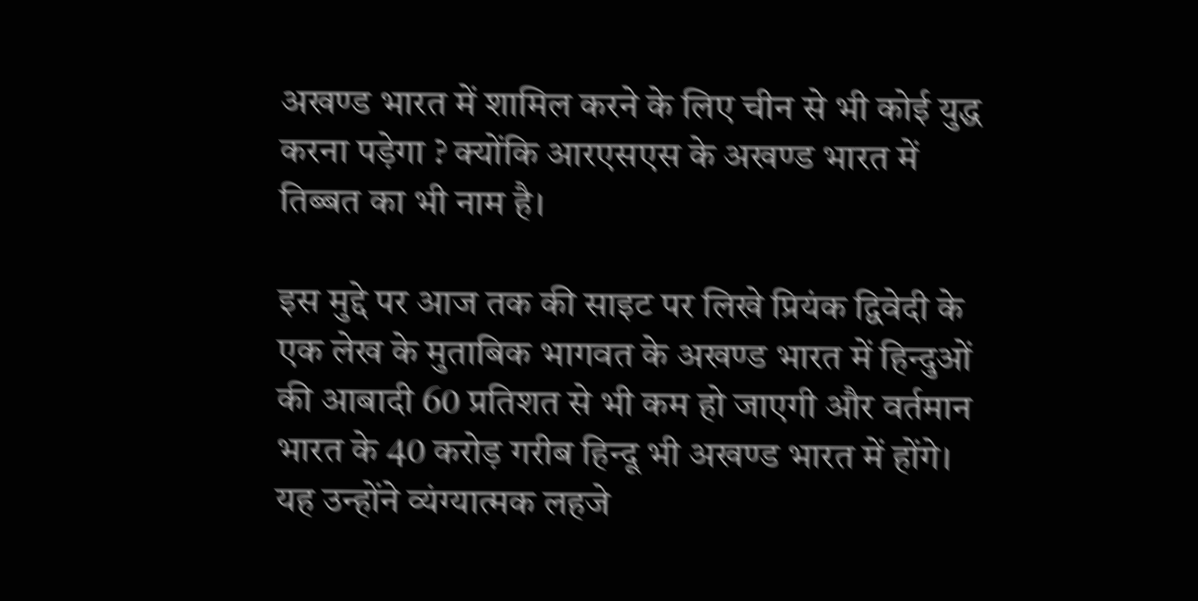अखण्ड भारत में शामिल करने के लिए चीन से भी कोई युद्ध करना पड़ेगा ? क्योंकि आरएसएस के अखण्ड भारत में तिब्बत का भी नाम है।

इस मुद्दे पर आज तक की साइट पर लिखे प्रियंक द्विवेदी के एक लेख के मुताबिक भागवत के अखण्ड भारत में हिन्दुओं की आबादी 60 प्रतिशत से भी कम हो जाएगी और वर्तमान भारत के 40 करोड़ गरीब हिन्दू भी अखण्ड भारत में होंगे। यह उन्होंने व्यंग्यात्मक लहजे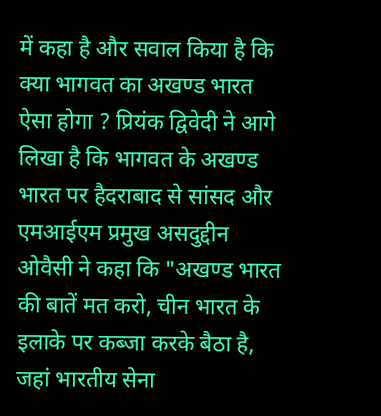में कहा है और सवाल किया है कि क्या भागवत का अखण्ड भारत ऐसा होगा ? प्रियंक द्विवेदी ने आगे लिखा है कि भागवत के अखण्ड भारत पर हैदराबाद से सांसद और एमआईएम प्रमुख असदुद्दीन ओवैसी ने कहा कि "अखण्ड भारत की बातें मत करो, चीन भारत के इलाके पर कब्जा करके बैठा है, जहां भारतीय सेना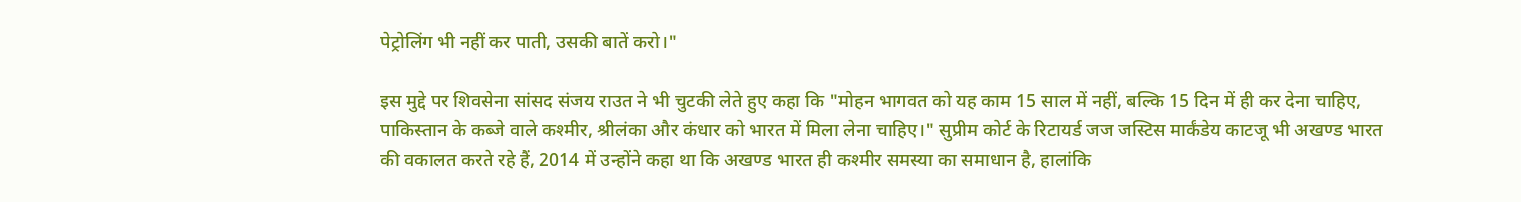पेट्रोलिंग भी नहीं कर पाती, उसकी बातें करो।"

इस मुद्दे पर शिवसेना सांसद संजय राउत ने भी चुटकी लेते हुए कहा कि "मोहन भागवत को यह काम 15 साल में नहीं, बल्कि 15 दिन में ही कर देना चाहिए, पाकिस्तान के कब्जे वाले कश्मीर, श्रीलंका और कंधार को भारत में मिला लेना चाहिए।" सुप्रीम कोर्ट के रिटायर्ड जज जस्टिस मार्कंडेय काटजू भी अखण्ड भारत की वकालत करते रहे हैं, 2014 में उन्होंने कहा था कि अखण्ड भारत ही कश्मीर समस्या का समाधान है, हालांकि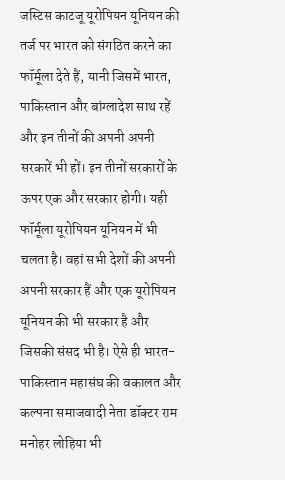जस्टिस काटजू यूरोपियन यूनियन की तर्ज पर भारत को संगठित करने का फॉर्मूला देते हैं, यानी जिसमें भारत, पाकिस्तान और बांग्लादेश साथ रहें और इन तीनों की अपनी अपनी सरकारें भी हों। इन तीनों सरकारों के ऊपर एक और सरकार होगी। यही फॉर्मूला यूरोपियन यूनियन में भी चलता है। वहां सभी देशों की अपनी अपनी सरकार हैं और एक यूरोपियन यूनियन की भी सरकार है और जिसकी संसद भी है। ऐसे ही भारत-पाकिस्तान महासंघ की वकालत और कल्पना समाजवादी नेता डॉक्टर राम मनोहर लोहिया भी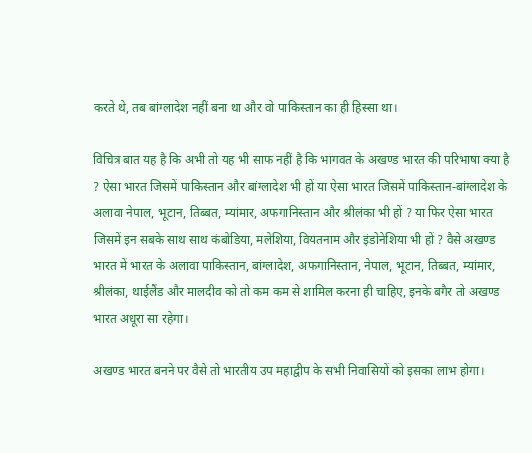करते थे, तब बांग्लादेश नहीं बना था और वो पाकिस्तान का ही हिस्सा था।

विचित्र बात यह है कि अभी तो यह भी साफ नहीं है कि भागवत के अखण्ड भारत की परिभाषा क्या है ? ऐसा भारत जिसमें पाकिस्तान और बांग्लादेश भी हों या ऐसा भारत जिसमें पाकिस्तान-बांग्लादेश के अलावा नेपाल, भूटान, तिब्बत, म्यांमार, अफगानिस्तान और श्रीलंका भी हों ? या फिर ऐसा भारत जिसमें इन सबके साथ साथ कंबोडिया, मलेशिया, वियतनाम और इंडोनेशिया भी हों ? वैसे अखण्ड भारत में भारत के अलावा पाकिस्तान, बांग्लादेश, अफगानिस्तान, नेपाल, भूटान, तिब्बत, म्यांमार, श्रीलंका, थाईलैंड और मालदीव को तो कम कम से शामिल करना ही चाहिए, इनके बगैर तो अखण्ड भारत अधूरा सा रहेगा।

अखण्ड भारत बनने पर वैसे तो भारतीय उप महाद्वीप के सभी निवासियों को इसका लाभ होगा।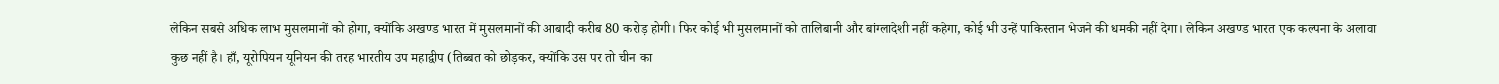लेकिन सबसे अधिक लाभ मुसलमानों को होगा, क्योंकि अखण्ड भारत में मुसलमानों की आबादी करीब 80 करोड़ होगी। फिर कोई भी मुसलमानों को तालिबानी और बांग्लादेशी नहीं कहेगा, कोई भी उन्हें पाकिस्तान भेजने की धमकी नहीं देगा। लेकिन अखण्ड भारत एक कल्पना के अलावा कुछ नहीं है। हाँ, यूरोपियन यूनियन की तरह भारतीय उप महाद्वीप (तिब्बत को छोड़कर, क्योंकि उस पर तो चीन का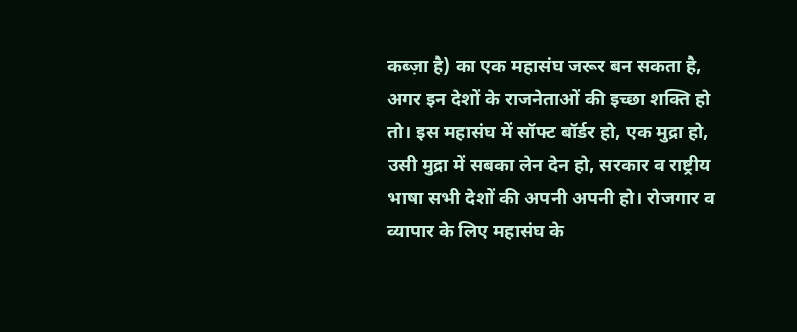कब्ज़ा है) का एक महासंघ जरूर बन सकता है, अगर इन देशों के राजनेताओं की इच्छा शक्ति हो तो। इस महासंघ में सॉफ्ट बॉर्डर हो, एक मुद्रा हो, उसी मुद्रा में सबका लेन देन हो, सरकार व राष्ट्रीय भाषा सभी देशों की अपनी अपनी हो। रोजगार व व्यापार के लिए महासंघ के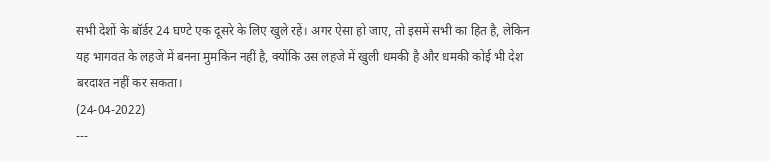सभी देशों के बॉर्डर 24 घण्टे एक दूसरे के लिए खुले रहें। अगर ऐसा हो जाए, तो इसमें सभी का हित है, लेकिन यह भागवत के लहजे में बनना मुमकिन नहीं है, क्योंकि उस लहजे में खुली धमकी है और धमकी कोई भी देश बरदाश्त नहीं कर सकता।
(24-04-2022)
---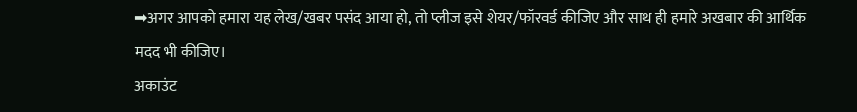➡अगर आपको हमारा यह लेख/खबर पसंद आया हो, तो प्लीज इसे शेयर/फॉरवर्ड कीजिए और साथ ही हमारे अखबार की आर्थिक मदद भी कीजिए।
अकाउंट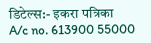डिटेल्स:- इकरा पत्रिका
A/c no. 613900 55000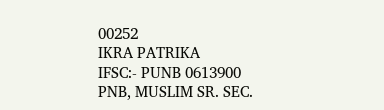00252
IKRA PATRIKA
IFSC:- PUNB 0613900
PNB, MUSLIM SR. SEC.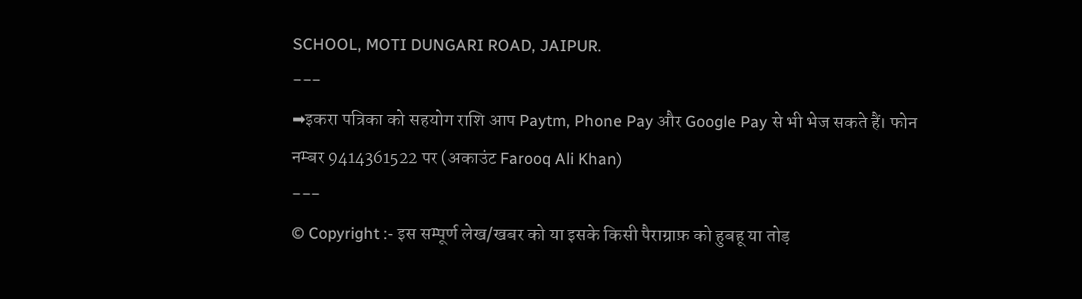SCHOOL, MOTI DUNGARI ROAD, JAIPUR.
---
➡इकरा पत्रिका को सहयोग राशि आप Paytm, Phone Pay और Google Pay से भी भेज सकते हैं। फोन नम्बर 9414361522 पर (अकाउंट Farooq Ali Khan)
---
© Copyright :- इस सम्पूर्ण लेख/खबर को या इसके किसी पैराग्राफ़ को हुबहू या तोड़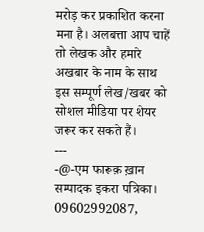मरोड़ कर प्रकाशित करना मना है। अलबत्ता आप चाहें तो लेखक और हमारे अखबार के नाम के साथ इस सम्पूर्ण लेख/खबर को सोशल मीडिया पर शेयर जरूर कर सकते हैं।
---
-@-एम फारूक़ ख़ान सम्पादक इकरा पत्रिका।
09602992087,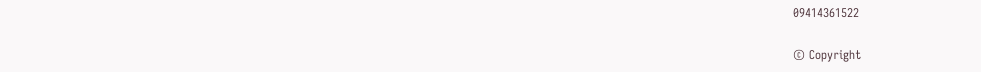09414361522

© Copyright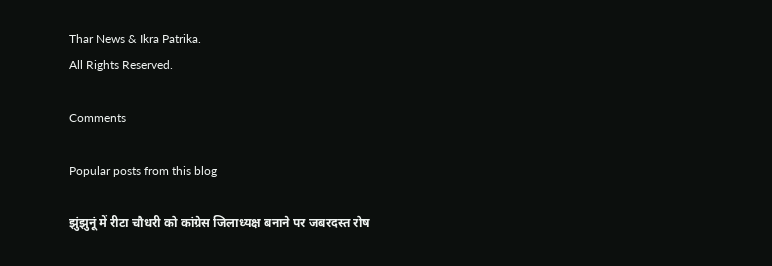Thar News & Ikra Patrika.
All Rights Reserved.

Comments

Popular posts from this blog

झुंझुनूं में रीटा चौधरी को कांग्रेस जिलाध्यक्ष बनाने पर जबरदस्त रोष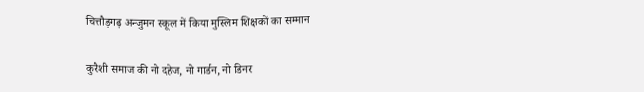चित्तौड़गढ़ अन्जुमन स्कूल में किया मुस्लिम शिक्षकों का सम्मान

कुरैशी समाज की नो दहेज, नो गार्डन, नो डिनर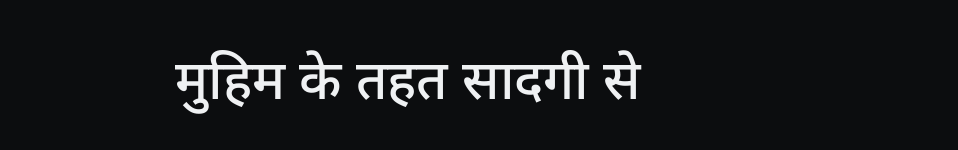मुहिम के तहत सादगी से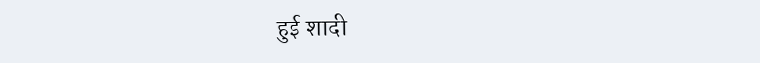हुई शादी